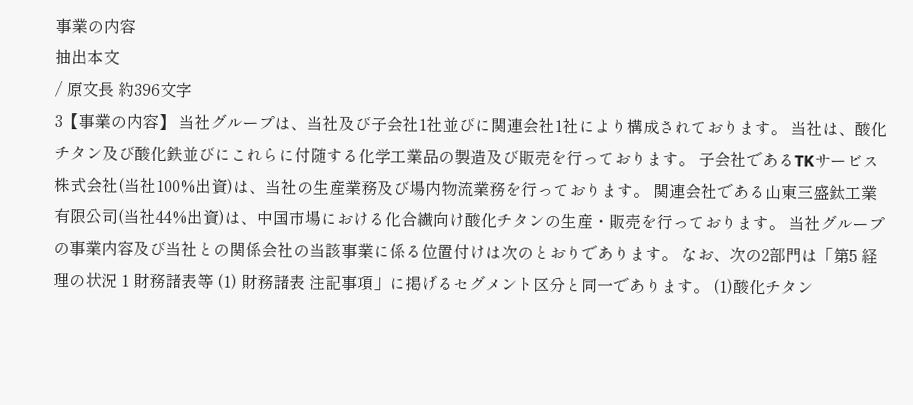事業の内容
抽出本文
/ 原文長 約396文字
3【事業の内容】 当社グループは、当社及び子会社1社並びに関連会社1社により構成されております。 当社は、酸化チタン及び酸化鉄並びにこれらに付随する化学工業品の製造及び販売を行っております。 子会社であるTKサービス株式会社(当社100%出資)は、当社の生産業務及び場内物流業務を行っております。 関連会社である山東三盛鈦工業有限公司(当社44%出資)は、中国市場における化合繊向け酸化チタンの生産・販売を行っております。 当社グループの事業内容及び当社との関係会社の当該事業に係る位置付けは次のとおりであります。 なお、次の2部門は「第5 経理の状況 1 財務諸表等 (1) 財務諸表 注記事項」に掲げるセグメント区分と同一であります。 (1)酸化チタン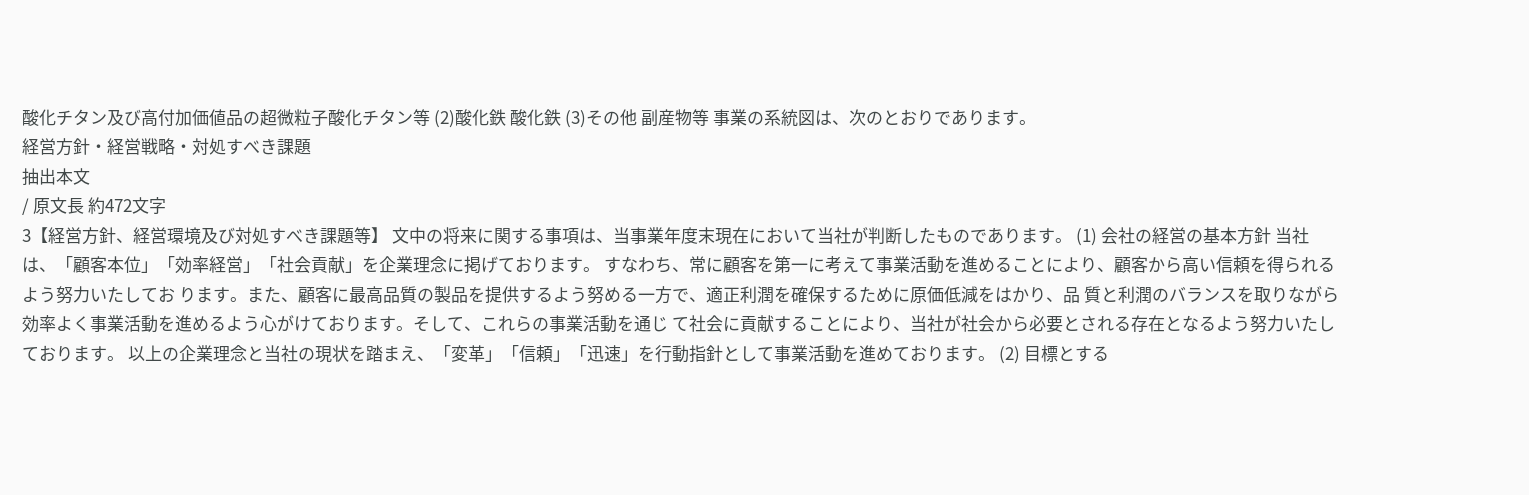酸化チタン及び高付加価値品の超微粒子酸化チタン等 (2)酸化鉄 酸化鉄 (3)その他 副産物等 事業の系統図は、次のとおりであります。
経営方針・経営戦略・対処すべき課題
抽出本文
/ 原文長 約472文字
3【経営方針、経営環境及び対処すべき課題等】 文中の将来に関する事項は、当事業年度末現在において当社が判断したものであります。 (1) 会社の経営の基本方針 当社は、「顧客本位」「効率経営」「社会貢献」を企業理念に掲げております。 すなわち、常に顧客を第一に考えて事業活動を進めることにより、顧客から高い信頼を得られるよう努力いたしてお ります。また、顧客に最高品質の製品を提供するよう努める一方で、適正利潤を確保するために原価低減をはかり、品 質と利潤のバランスを取りながら効率よく事業活動を進めるよう心がけております。そして、これらの事業活動を通じ て社会に貢献することにより、当社が社会から必要とされる存在となるよう努力いたしております。 以上の企業理念と当社の現状を踏まえ、「変革」「信頼」「迅速」を行動指針として事業活動を進めております。 (2) 目標とする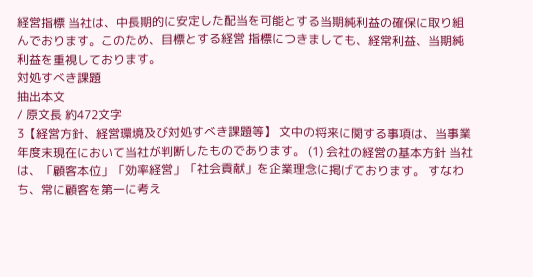経営指標 当社は、中長期的に安定した配当を可能とする当期純利益の確保に取り組んでおります。このため、目標とする経営 指標につきましても、経常利益、当期純利益を重視しております。
対処すべき課題
抽出本文
/ 原文長 約472文字
3【経営方針、経営環境及び対処すべき課題等】 文中の将来に関する事項は、当事業年度末現在において当社が判断したものであります。 (1) 会社の経営の基本方針 当社は、「顧客本位」「効率経営」「社会貢献」を企業理念に掲げております。 すなわち、常に顧客を第一に考え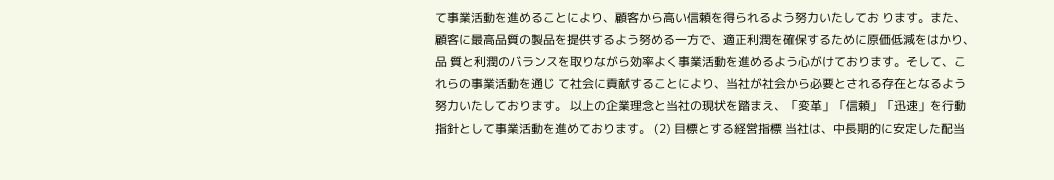て事業活動を進めることにより、顧客から高い信頼を得られるよう努力いたしてお ります。また、顧客に最高品質の製品を提供するよう努める一方で、適正利潤を確保するために原価低減をはかり、品 質と利潤のバランスを取りながら効率よく事業活動を進めるよう心がけております。そして、これらの事業活動を通じ て社会に貢献することにより、当社が社会から必要とされる存在となるよう努力いたしております。 以上の企業理念と当社の現状を踏まえ、「変革」「信頼」「迅速」を行動指針として事業活動を進めております。 (2) 目標とする経営指標 当社は、中長期的に安定した配当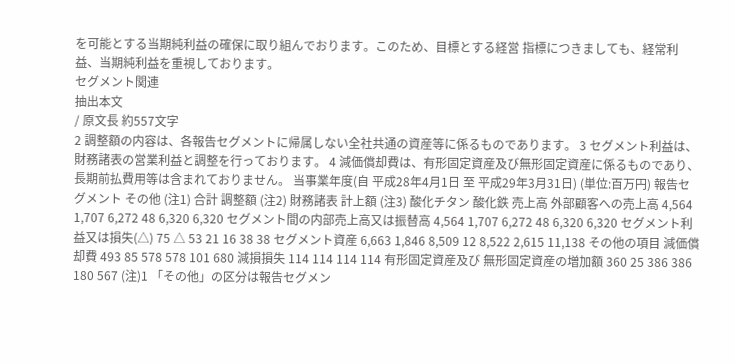を可能とする当期純利益の確保に取り組んでおります。このため、目標とする経営 指標につきましても、経常利益、当期純利益を重視しております。
セグメント関連
抽出本文
/ 原文長 約557文字
2 調整額の内容は、各報告セグメントに帰属しない全社共通の資産等に係るものであります。 3 セグメント利益は、財務諸表の営業利益と調整を行っております。 4 減価償却費は、有形固定資産及び無形固定資産に係るものであり、長期前払費用等は含まれておりません。 当事業年度(自 平成28年4月1日 至 平成29年3月31日) (単位:百万円) 報告セグメント その他 (注1) 合計 調整額 (注2) 財務諸表 計上額 (注3) 酸化チタン 酸化鉄 売上高 外部顧客への売上高 4,564 1,707 6,272 48 6,320 6,320 セグメント間の内部売上高又は振替高 4,564 1,707 6,272 48 6,320 6,320 セグメント利益又は損失(△) 75 △ 53 21 16 38 38 セグメント資産 6,663 1,846 8,509 12 8,522 2,615 11,138 その他の項目 減価償却費 493 85 578 578 101 680 減損損失 114 114 114 114 有形固定資産及び 無形固定資産の増加額 360 25 386 386 180 567 (注)1 「その他」の区分は報告セグメン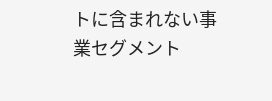トに含まれない事業セグメント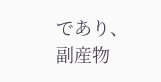であり、副産物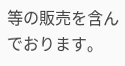等の販売を含んでおります。